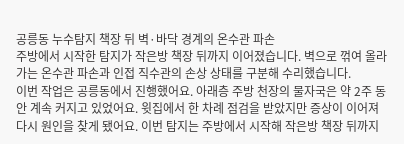공릉동 누수탐지 책장 뒤 벽·바닥 경계의 온수관 파손
주방에서 시작한 탐지가 작은방 책장 뒤까지 이어졌습니다. 벽으로 꺾여 올라가는 온수관 파손과 인접 직수관의 손상 상태를 구분해 수리했습니다.
이번 작업은 공릉동에서 진행했어요. 아래층 주방 천장의 물자국은 약 2주 동안 계속 커지고 있었어요. 윗집에서 한 차례 점검을 받았지만 증상이 이어져 다시 원인을 찾게 됐어요. 이번 탐지는 주방에서 시작해 작은방 책장 뒤까지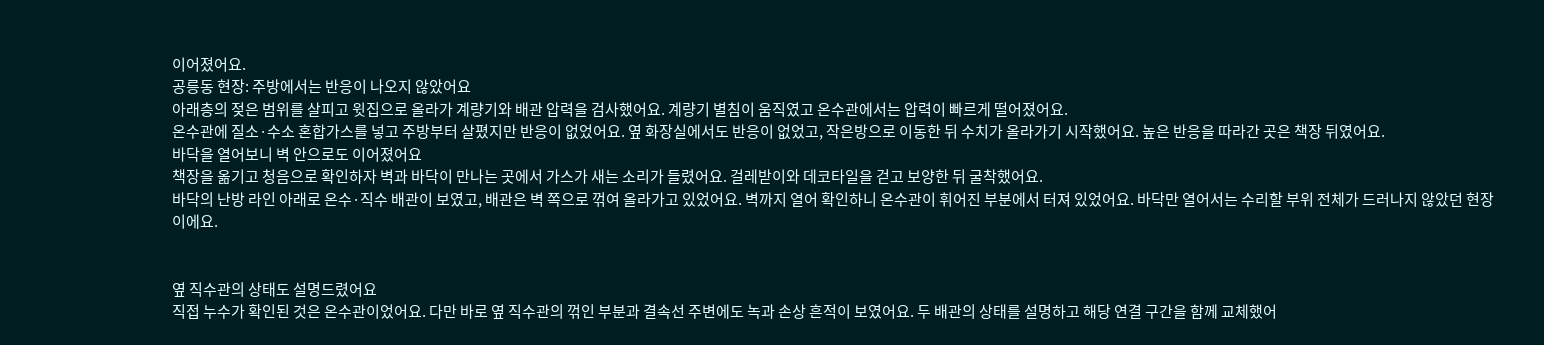이어졌어요.
공릉동 현장: 주방에서는 반응이 나오지 않았어요
아래층의 젖은 범위를 살피고 윗집으로 올라가 계량기와 배관 압력을 검사했어요. 계량기 별침이 움직였고 온수관에서는 압력이 빠르게 떨어졌어요.
온수관에 질소·수소 혼합가스를 넣고 주방부터 살폈지만 반응이 없었어요. 옆 화장실에서도 반응이 없었고, 작은방으로 이동한 뒤 수치가 올라가기 시작했어요. 높은 반응을 따라간 곳은 책장 뒤였어요.
바닥을 열어보니 벽 안으로도 이어졌어요
책장을 옮기고 청음으로 확인하자 벽과 바닥이 만나는 곳에서 가스가 새는 소리가 들렸어요. 걸레받이와 데코타일을 걷고 보양한 뒤 굴착했어요.
바닥의 난방 라인 아래로 온수·직수 배관이 보였고, 배관은 벽 쪽으로 꺾여 올라가고 있었어요. 벽까지 열어 확인하니 온수관이 휘어진 부분에서 터져 있었어요. 바닥만 열어서는 수리할 부위 전체가 드러나지 않았던 현장이에요.


옆 직수관의 상태도 설명드렸어요
직접 누수가 확인된 것은 온수관이었어요. 다만 바로 옆 직수관의 꺾인 부분과 결속선 주변에도 녹과 손상 흔적이 보였어요. 두 배관의 상태를 설명하고 해당 연결 구간을 함께 교체했어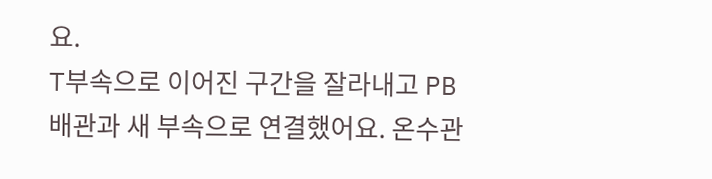요.
T부속으로 이어진 구간을 잘라내고 PB 배관과 새 부속으로 연결했어요. 온수관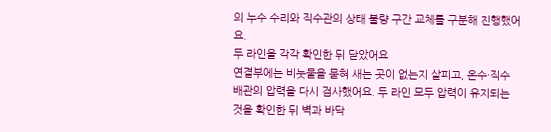의 누수 수리와 직수관의 상태 불량 구간 교체를 구분해 진행했어요.
두 라인을 각각 확인한 뒤 닫았어요
연결부에는 비눗물을 묻혀 새는 곳이 없는지 살피고, 온수·직수 배관의 압력을 다시 검사했어요. 두 라인 모두 압력이 유지되는 것을 확인한 뒤 벽과 바닥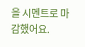을 시멘트로 마감했어요.